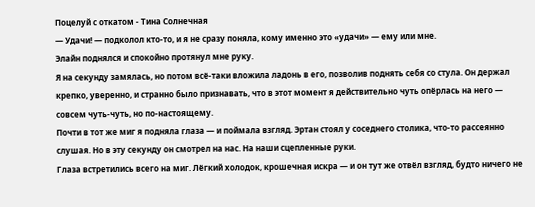Поцелуй с откатом - Тина Солнечная
— Удачи! — подколол кто-то, и я не сразу поняла, кому именно это «удачи» — ему или мне.
Элайн поднялся и спокойно протянул мне руку.
Я на секунду замялась, но потом всё-таки вложила ладонь в его, позволив поднять себя со стула. Он держал крепко, уверенно, и странно было признавать, что в этот момент я действительно чуть опёрлась на него — совсем чуть-чуть, но по-настоящему.
Почти в тот же миг я подняла глаза — и поймала взгляд. Эртан стоял у соседнего столика, что-то рассеянно слушая. Но в эту секунду он смотрел на нас. На наши сцепленные руки.
Глаза встретились всего на миг. Лёгкий холодок, крошечная искра — и он тут же отвёл взгляд, будто ничего не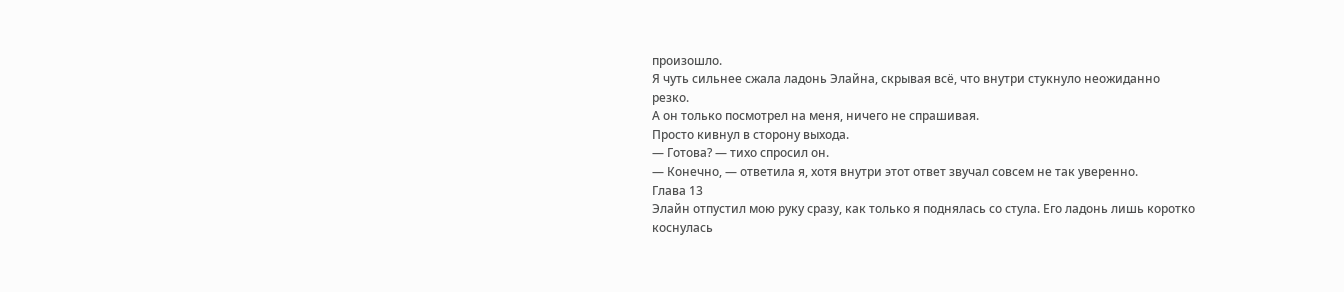произошло.
Я чуть сильнее сжала ладонь Элайна, скрывая всё, что внутри стукнуло неожиданно резко.
А он только посмотрел на меня, ничего не спрашивая.
Просто кивнул в сторону выхода.
— Готова? — тихо спросил он.
— Конечно, — ответила я, хотя внутри этот ответ звучал совсем не так уверенно.
Глава 13
Элайн отпустил мою руку сразу, как только я поднялась со стула. Его ладонь лишь коротко коснулась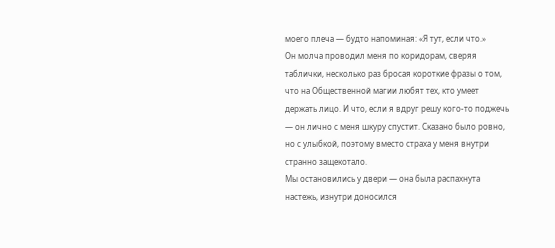моего плеча — будто напоминая: «Я тут, если что.»
Он молча проводил меня по коридорам, сверяя таблички, несколько раз бросая короткие фразы о том, что на Общественной магии любят тех, кто умеет держать лицо. И что, если я вдруг решу кого-то поджечь — он лично с меня шкуру спустит. Сказано было ровно, но с улыбкой, поэтому вместо страха у меня внутри странно защекотало.
Мы остановились у двери — она была распахнута настежь, изнутри доносился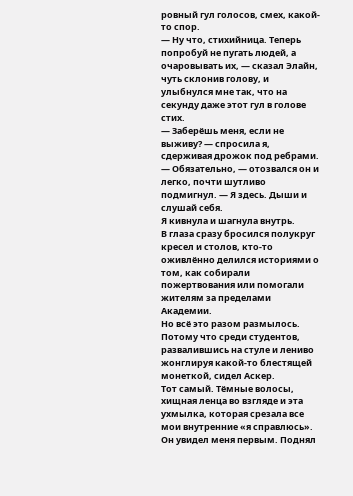ровный гул голосов, смех, какой-то спор.
— Ну что, стихийница. Теперь попробуй не пугать людей, а очаровывать их, — сказал Элайн, чуть склонив голову, и улыбнулся мне так, что на секунду даже этот гул в голове стих.
— Заберёшь меня, если не выживу? — спросила я, сдерживая дрожок под ребрами.
— Обязательно, — отозвался он и легко, почти шутливо подмигнул. — Я здесь. Дыши и слушай себя.
Я кивнула и шагнула внутрь.
В глаза сразу бросился полукруг кресел и столов, кто-то оживлённо делился историями о том, как собирали пожертвования или помогали жителям за пределами Академии.
Но всё это разом размылось.
Потому что среди студентов, развалившись на стуле и лениво жонглируя какой-то блестящей монеткой, сидел Аскер.
Тот самый. Тёмные волосы, хищная ленца во взгляде и эта ухмылка, которая срезала все мои внутренние «я справлюсь».
Он увидел меня первым. Поднял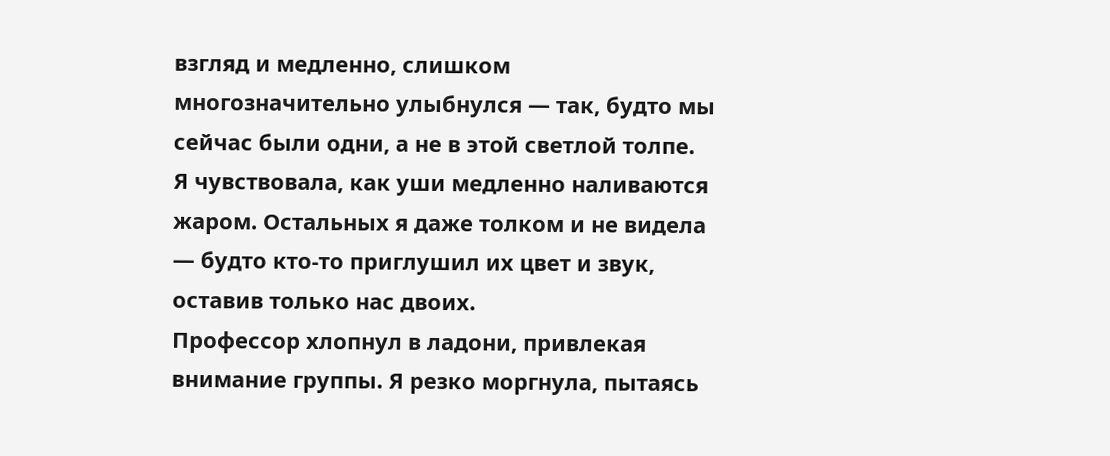взгляд и медленно, слишком многозначительно улыбнулся — так, будто мы сейчас были одни, а не в этой светлой толпе.
Я чувствовала, как уши медленно наливаются жаром. Остальных я даже толком и не видела — будто кто-то приглушил их цвет и звук, оставив только нас двоих.
Профессор хлопнул в ладони, привлекая внимание группы. Я резко моргнула, пытаясь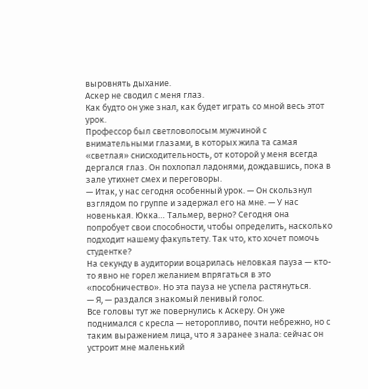выровнять дыхание.
Аскер не сводил с меня глаз.
Как будто он уже знал, как будет играть со мной весь этот урок.
Профессор был светловолосым мужчиной с внимательными глазами, в которых жила та самая «светлая» снисходительность, от которой у меня всегда дергался глаз. Он похлопал ладонями, дождавшись, пока в зале утихнет смех и переговoры.
— Итак, у нас сегодня особенный урок. — Он скользнул взглядом по группе и задержал его на мне. — У нас новенькая. Юкка… Тальмер, верно? Сегодня она попробует свои способности, чтобы определить, насколько подходит нашему факультету. Так что, кто хочет помочь студентке?
На секунду в аудитории воцарилась неловкая пауза — кто-то явно не горел желанием впрягаться в это «пособничество». Но эта пауза не успела растянуться.
— Я, — раздался знакомый ленивый голос.
Все головы тут же повернулись к Аскеру. Он уже поднимался с кресла — неторопливо, почти небрежно, но с таким выражением лица, что я заранее знала: сейчас он устроит мне маленький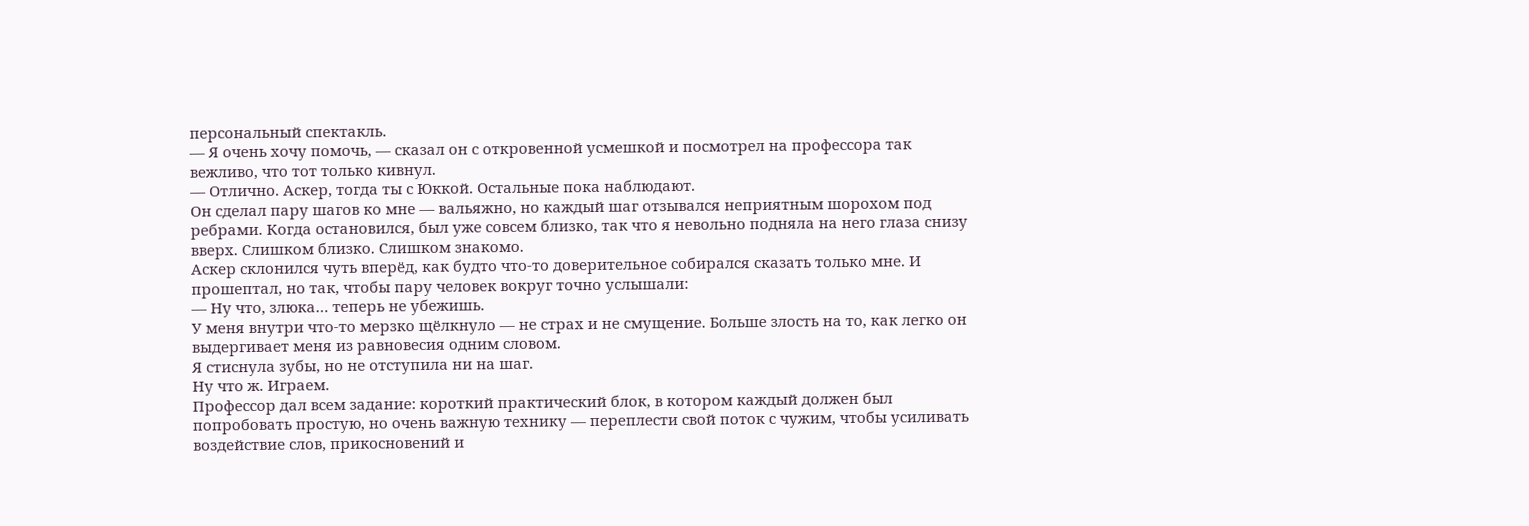персональный спектакль.
— Я очень хочу помочь, — сказал он с откровенной усмешкой и посмотрел на профессора так вежливо, что тот только кивнул.
— Отлично. Аскер, тогда ты с Юккой. Остальные пока наблюдают.
Он сделал пару шагов ко мне — вальяжно, но каждый шаг отзывался неприятным шорохом под ребрами. Когда остановился, был уже совсем близко, так что я невольно подняла на него глаза снизу вверх. Слишком близко. Слишком знакомо.
Аскер склонился чуть вперёд, как будто что-то доверительное собирался сказать только мне. И прошептал, но так, чтобы пару человек вокруг точно услышали:
— Ну что, злюка… теперь не убежишь.
У меня внутри что-то мерзко щёлкнуло — не страх и не смущение. Больше злость на то, как легко он выдергивает меня из равновесия одним словом.
Я стиснула зубы, но не отступила ни на шаг.
Ну что ж. Играем.
Профессор дал всем задание: короткий практический блок, в котором каждый должен был попробовать простую, но очень важную технику — переплести свой поток с чужим, чтобы усиливать воздействие слов, прикосновений и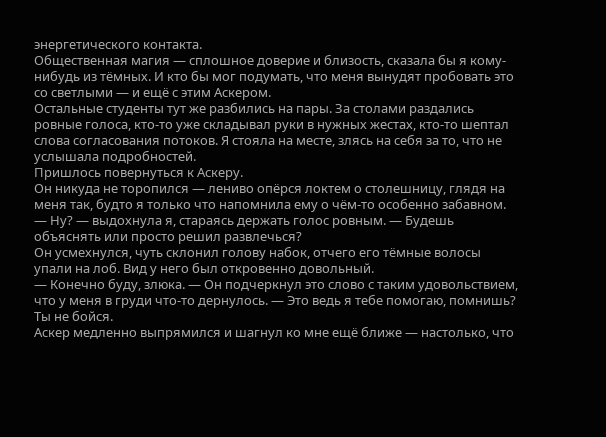энергетического контакта.
Общественная магия — сплошное доверие и близость, сказала бы я кому-нибудь из тёмных. И кто бы мог подумать, что меня вынудят пробовать это со светлыми — и ещё с этим Аскером.
Остальные студенты тут же разбились на пары. За столами раздались ровные голоса, кто-то уже складывал руки в нужных жестах, кто-то шептал слова согласования потоков. Я стояла на месте, злясь на себя за то, что не услышала подробностей.
Пришлось повернуться к Аскеру.
Он никуда не торопился — лениво опёрся локтем о столешницу, глядя на меня так, будто я только что напомнила ему о чём-то особенно забавном.
— Ну? — выдохнула я, стараясь держать голос ровным. — Будешь объяснять или просто решил развлечься?
Он усмехнулся, чуть склонил голову набок, отчего его тёмные волосы упали на лоб. Вид у него был откровенно довольный.
— Конечно буду, злюка. — Он подчеркнул это слово с таким удовольствием, что у меня в груди что-то дернулось. — Это ведь я тебе помогаю, помнишь? Ты не бойся.
Аскер медленно выпрямился и шагнул ко мне ещё ближе — настолько, что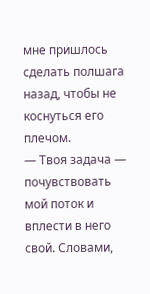мне пришлось сделать полшага назад, чтобы не коснуться его плечом.
— Твоя задача — почувствовать мой поток и вплести в него свой. Словами,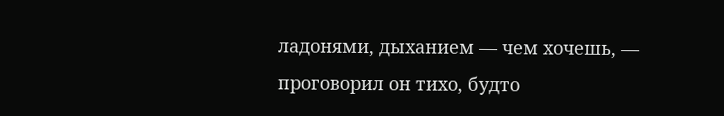ладонями, дыханием — чем хочешь, — проговорил он тихо, будто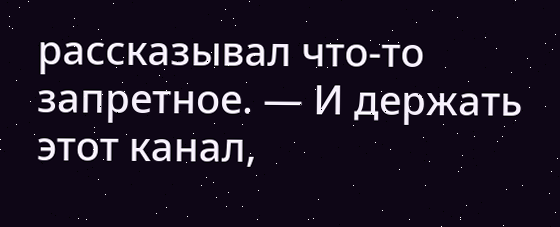рассказывал что-то запретное. — И держать этот канал,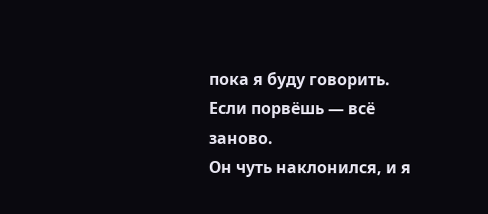пока я буду говорить. Если порвёшь — всё заново.
Он чуть наклонился, и я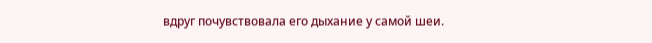вдруг почувствовала его дыхание у самой шеи.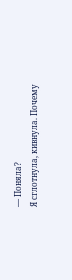— Поняла?
Я сглотнула, кивнула. Почему